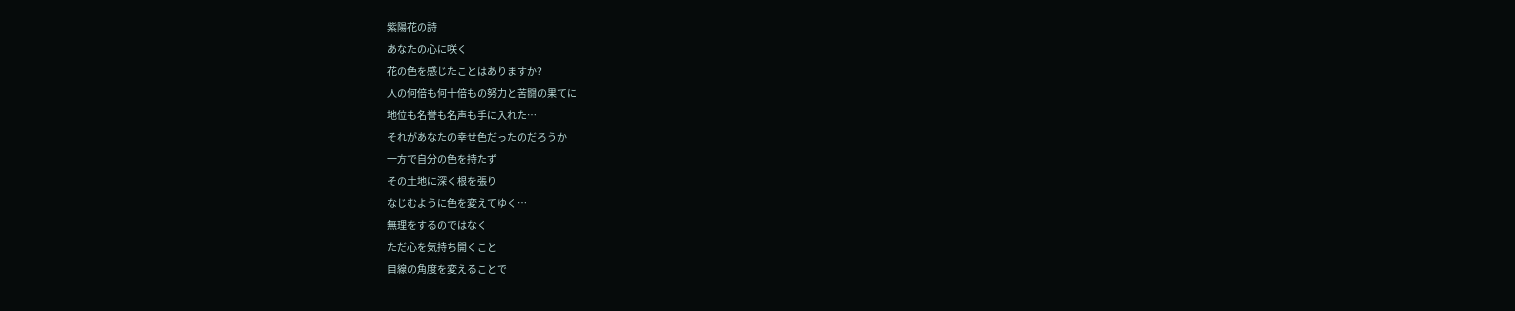紫陽花の詩
あなたの心に咲く
花の色を感じたことはありますか?
人の何倍も何十倍もの努力と苦闘の果てに
地位も名誉も名声も手に入れた…
それがあなたの幸せ色だったのだろうか
一方で自分の色を持たず
その土地に深く根を張り
なじむように色を変えてゆく…
無理をするのではなく
ただ心を気持ち開くこと
目線の角度を変えることで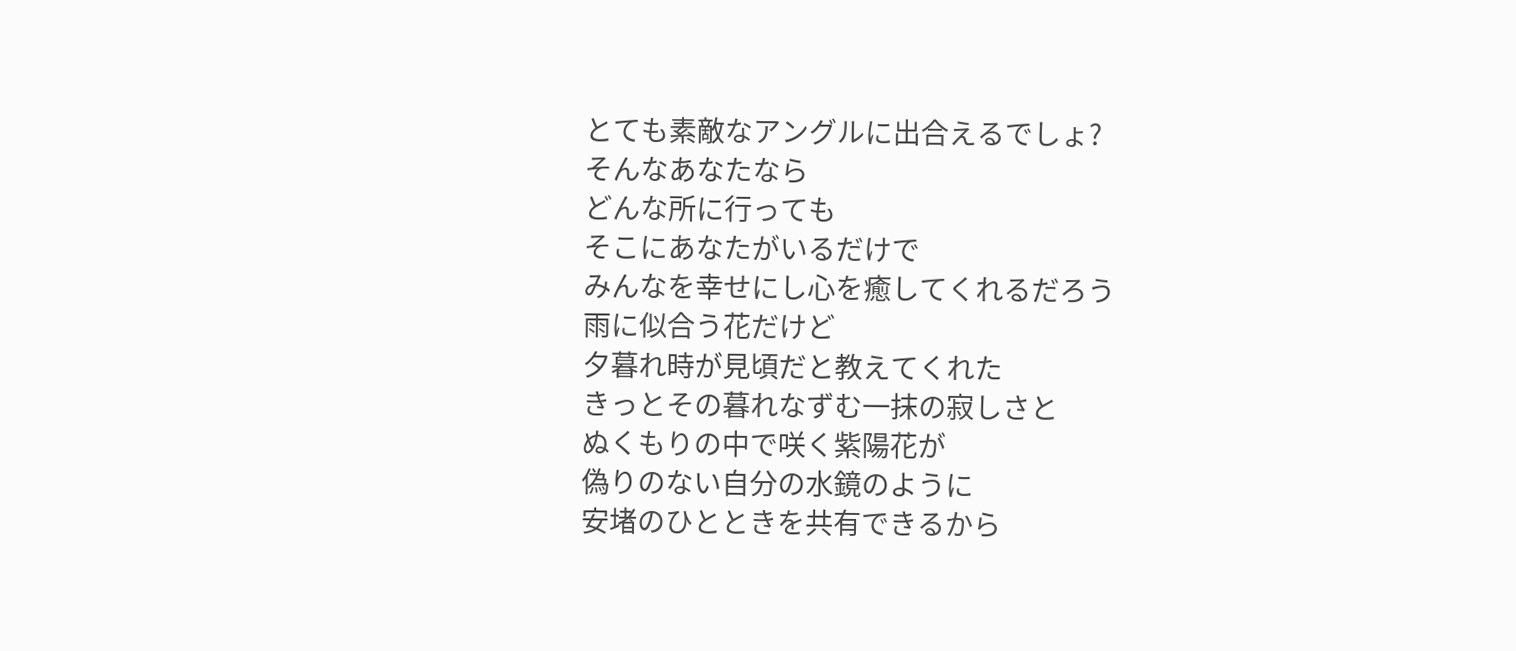とても素敵なアングルに出合えるでしょ?
そんなあなたなら
どんな所に行っても
そこにあなたがいるだけで
みんなを幸せにし心を癒してくれるだろう
雨に似合う花だけど
夕暮れ時が見頃だと教えてくれた
きっとその暮れなずむ一抹の寂しさと
ぬくもりの中で咲く紫陽花が
偽りのない自分の水鏡のように
安堵のひとときを共有できるから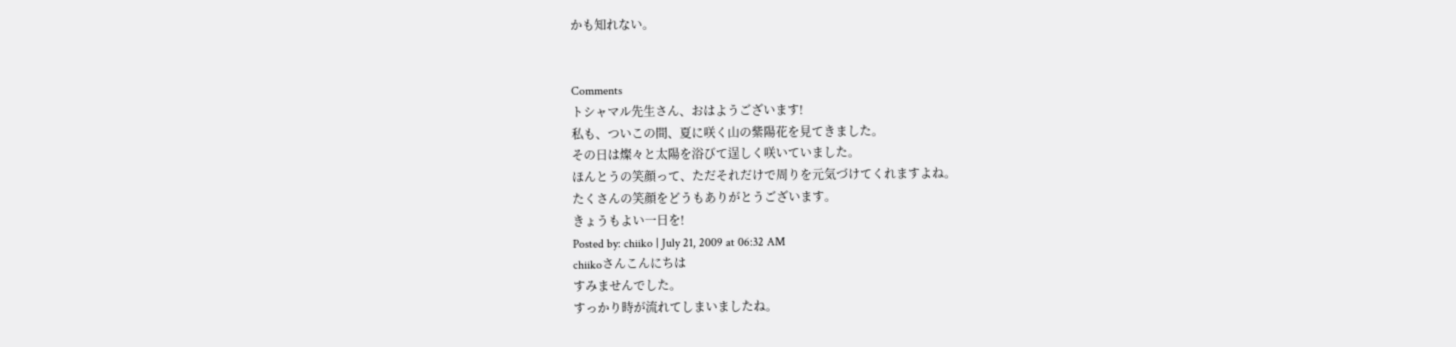かも知れない。


Comments
トシャマル先生さん、おはようございます!
私も、ついこの間、夏に咲く山の紫陽花を見てきました。
その日は燦々と太陽を浴びて逞しく咲いていました。
ほんとうの笑顔って、ただそれだけで周りを元気づけてくれますよね。
たくさんの笑顔をどうもありがとうございます。
きょうもよい一日を!
Posted by: chiiko | July 21, 2009 at 06:32 AM
chiikoさんこんにちは
すみませんでした。
すっかり時が流れてしまいましたね。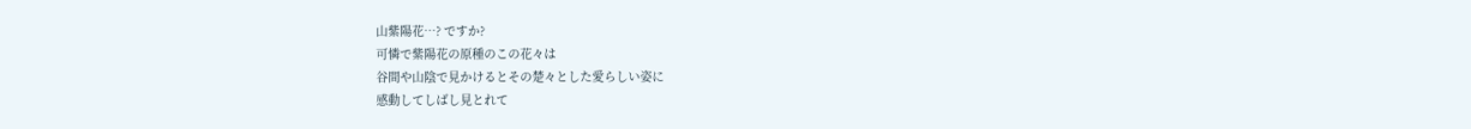山紫陽花…? ですか?
可憐で紫陽花の原種のこの花々は
谷間や山陰で見かけるとその楚々とした愛らしい姿に
感動してしばし見とれて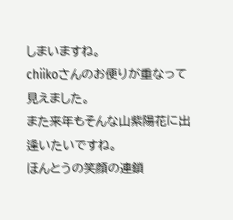しまいますね。
chiikoさんのお便りが重なって見えました。
また来年もそんな山紫陽花に出逢いたいですね。
ほんとうの笑顔の連鎖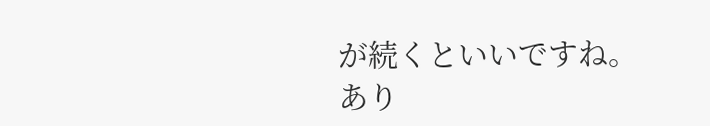が続くといいですね。
あり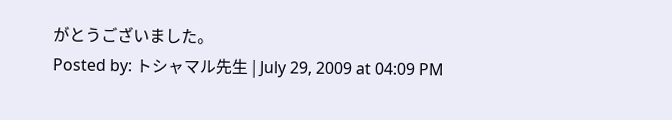がとうございました。
Posted by: トシャマル先生 | July 29, 2009 at 04:09 PM